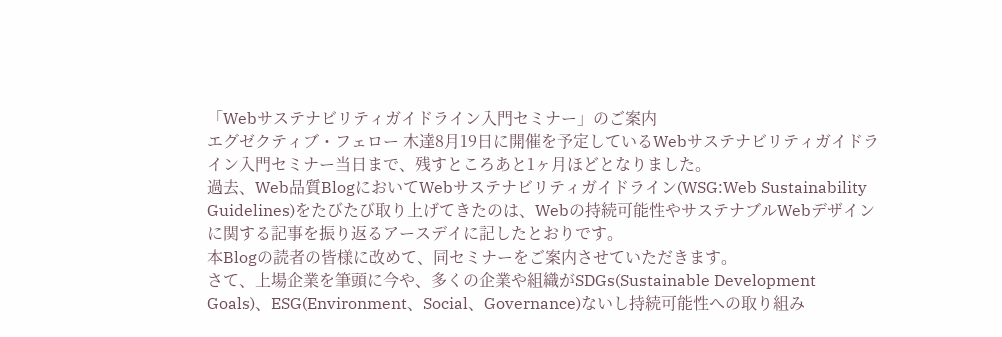「Webサステナビリティガイドライン入門セミナー」のご案内
エグゼクティブ・フェロー 木達8月19日に開催を予定しているWebサステナビリティガイドライン入門セミナー当日まで、残すところあと1ヶ月ほどとなりました。
過去、Web品質BlogにおいてWebサステナビリティガイドライン(WSG:Web Sustainability Guidelines)をたびたび取り上げてきたのは、Webの持続可能性やサステナブルWebデザインに関する記事を振り返るアースデイに記したとおりです。
本Blogの読者の皆様に改めて、同セミナーをご案内させていただきます。
さて、上場企業を筆頭に今や、多くの企業や組織がSDGs(Sustainable Development Goals)、ESG(Environment、Social、Governance)ないし持続可能性への取り組み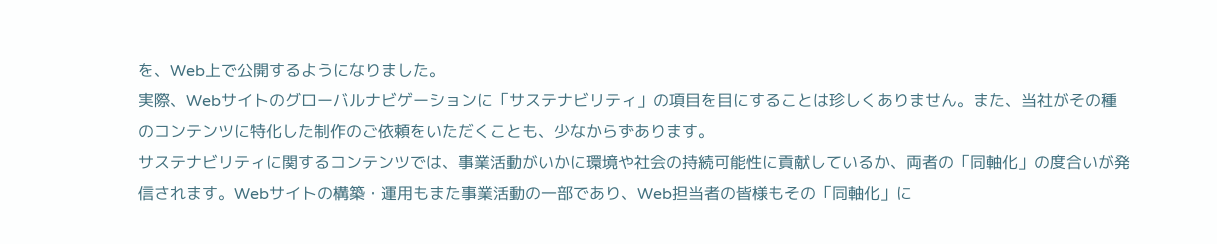を、Web上で公開するようになりました。
実際、Webサイトのグローバルナビゲーションに「サステナビリティ」の項目を目にすることは珍しくありません。また、当社がその種のコンテンツに特化した制作のご依頼をいただくことも、少なからずあります。
サステナビリティに関するコンテンツでは、事業活動がいかに環境や社会の持続可能性に貢献しているか、両者の「同軸化」の度合いが発信されます。Webサイトの構築・運用もまた事業活動の一部であり、Web担当者の皆様もその「同軸化」に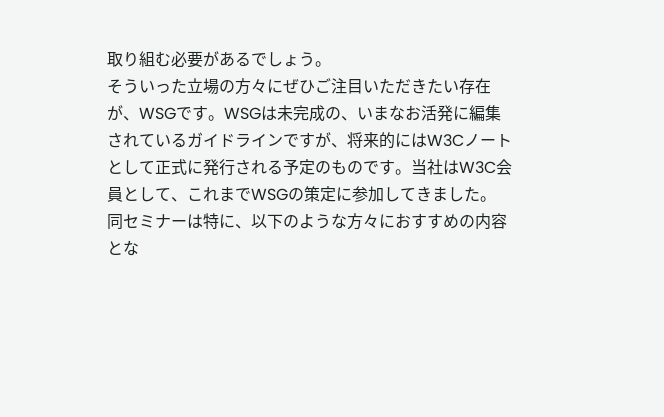取り組む必要があるでしょう。
そういった立場の方々にぜひご注目いただきたい存在が、WSGです。WSGは未完成の、いまなお活発に編集されているガイドラインですが、将来的にはW3Cノートとして正式に発行される予定のものです。当社はW3C会員として、これまでWSGの策定に参加してきました。
同セミナーは特に、以下のような方々におすすめの内容とな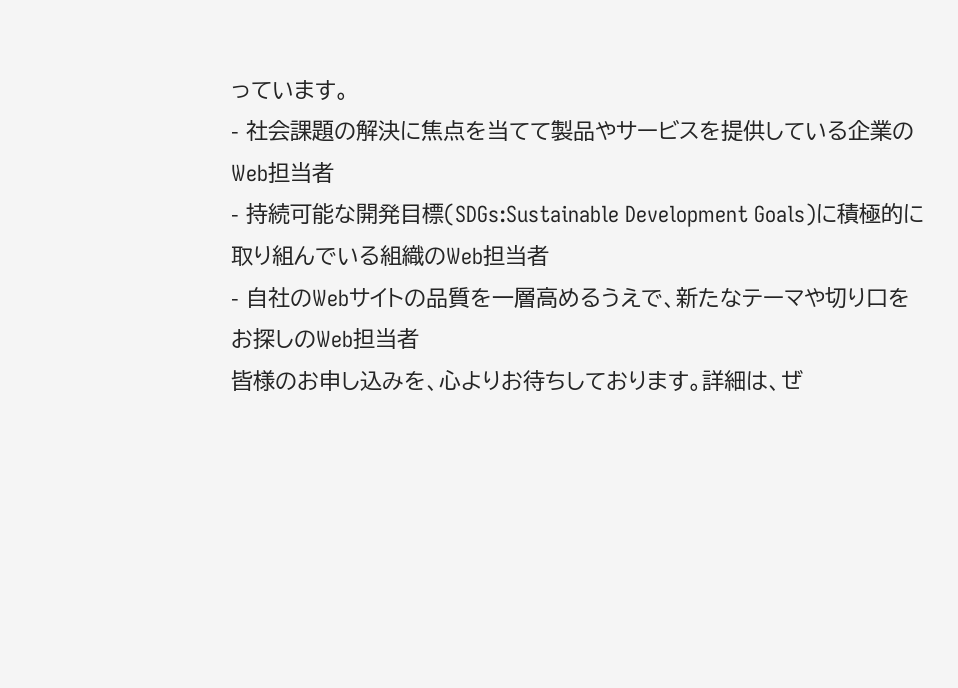っています。
- 社会課題の解決に焦点を当てて製品やサービスを提供している企業のWeb担当者
- 持続可能な開発目標(SDGs:Sustainable Development Goals)に積極的に取り組んでいる組織のWeb担当者
- 自社のWebサイトの品質を一層高めるうえで、新たなテーマや切り口をお探しのWeb担当者
皆様のお申し込みを、心よりお待ちしております。詳細は、ぜ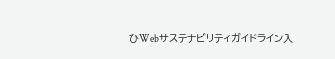ひWebサステナビリティガイドライン入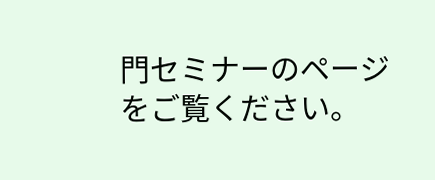門セミナーのページをご覧ください。